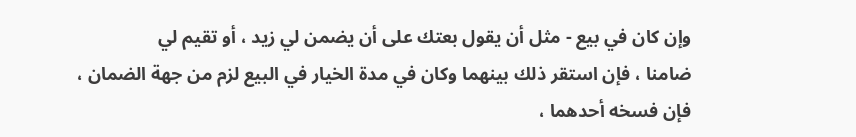وإن كان في بيع - مثل أن يقول بعتك على أن يضمن لي زيد ، أو تقيم لي
ضامنا ، فإن استقر ذلك بينهما وكان في مدة الخيار في البيع لزم من جهة الضمان ،
فإن فسخه أحدهما ،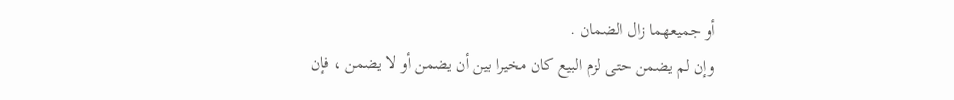أو جميعهما زال الضمان .
وإن لم يضمن حتى لزم البيع كان مخيرا بين أن يضمن أو لا يضمن ، فإن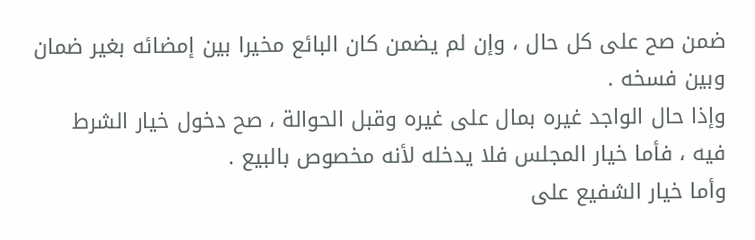ضمن صح على كل حال ، وإن لم يضمن كان البائع مخيرا بين إمضائه بغير ضمان
وبين فسخه .
وإذا حال الواجد غيره بمال على غيره وقبل الحوالة ، صح دخول خيار الشرط
فيه ، فأما خيار المجلس فلا يدخله لأنه مخصوص بالبيع .
وأما خيار الشفيع على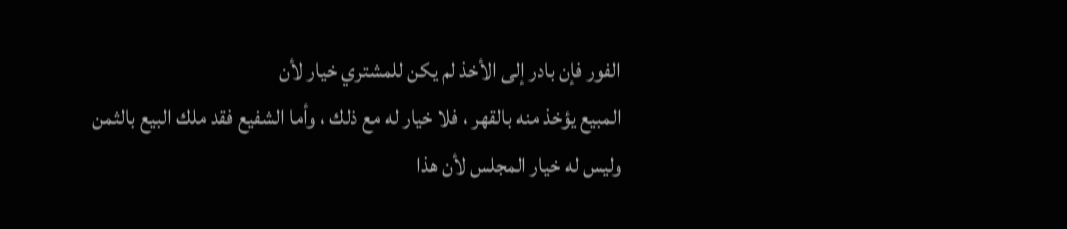الفور فإن بادر إلى الأخذ لم يكن للمشتري خيار لأن
المبيع يؤخذ منه بالقهر ، فلا خيار له مع ذلك ، وأما الشفيع فقد ملك البيع بالثمن
وليس له خيار المجلس لأن هذا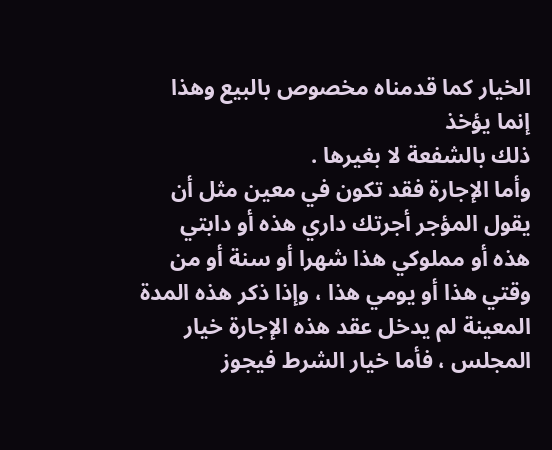الخيار كما قدمناه مخصوص بالبيع وهذا إنما يؤخذ
ذلك بالشفعة لا بغيرها .
وأما الإجارة فقد تكون في معين مثل أن يقول المؤجر أجرتك داري هذه أو دابتي
هذه أو مملوكي هذا شهرا أو سنة أو من وقتي هذا أو يومي هذا ، وإذا ذكر هذه المدة
المعينة لم يدخل عقد هذه الإجارة خيار المجلس ، فأما خيار الشرط فيجوز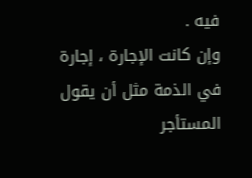فيه .
وإن كانت الإجارة ، إجارة في الذمة مثل أن يقول المستأجر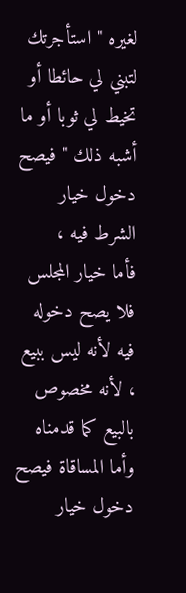لغيره " استأجرتك
لتبني لي حائطا أو تخيط لي ثوبا أو ما أشبه ذلك " فيصح دخول خيار الشرط فيه ،
فأما خيار المجلس فلا يصح دخوله فيه لأنه ليس ببيع ، لأنه مخصوص بالبيع كما قدمناه
وأما المساقاة فيصح دخول خيار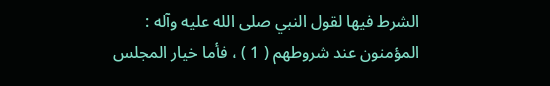الشرط فيها لقول النبي صلى الله عليه وآله :
المؤمنون عند شروطهم ( 1 ) ، فأما خيار المجلس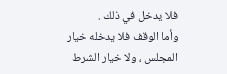فلا يدخل في ذلك .
وأما الوقف فلا يدخله خيار المجلس ، ولا خيار الشرط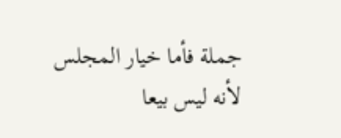جملة فأما خيار المجلس
لأنه ليس بيعا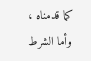كما قدمناه ، وأما الشرط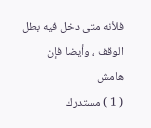فلأنه متى دخل فيه بطل الوقف ، وأيضا فإن
هامش
( 1 ) مستدرك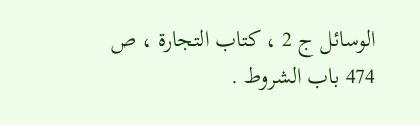الوسائل ج 2 ، كتاب التجارة ، ص 474 باب الشروط .